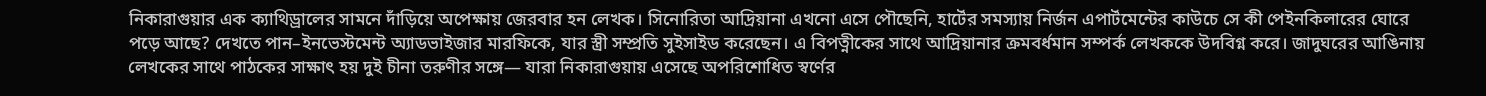নিকারাগুয়ার এক ক্যাথিড্রালের সামনে দাঁড়িয়ে অপেক্ষায় জেরবার হন লেখক। সিনোরিতা আদ্রিয়ানা এখনো এসে পৌছেনি, হার্টের সমস্যায় নির্জন এপার্টমেন্টের কাউচে সে কী পেইনকিলারের ঘোরে পড়ে আছে? দেখতে পান–ইনভেস্টমেন্ট অ্যাডভাইজার মারফিকে, যার স্ত্রী সম্প্রতি সুইসাইড করেছেন। এ বিপত্নীকের সাথে আদ্রিয়ানার ক্রমবর্ধমান সম্পর্ক লেখককে উদবিগ্ন করে। জাদুঘরের আঙিনায় লেখকের সাথে পাঠকের সাক্ষাৎ হয় দুই চীনা তরুণীর সঙ্গে— যারা নিকারাগুয়ায় এসেছে অপরিশোধিত স্বর্ণের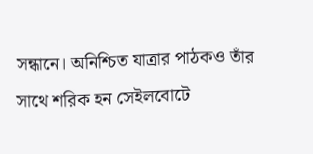সন্ধানে। অনিশ্চিত যাত্রার পাঠকও তাঁর সাথে শরিক হন সেইলবোটে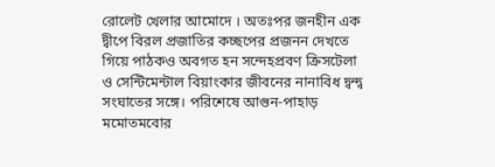রোলেট খেলার আমোদে । অতঃপর জনহীন এক দ্বীপে বিরল প্রজাতির কচ্ছপের প্রজনন দেখতে গিয়ে পাঠকও অবগত হন সন্দেহপ্রবণ ক্রিসটেলা ও সেন্টিমেন্টাল বিয়াংকার জীবনের নানাবিধ দ্বন্দ্ব সংঘাতের সঙ্গে। পরিশেষে আগুন-পাহাড় মমোতমবোর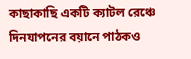কাছাকাছি একটি ক্যাটল রেঞ্চে দিনযাপনের বয়ানে পাঠকও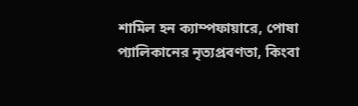শামিল হন ক্যাম্পফায়ারে, পোষা প্যালিকানের নৃত্যপ্রবণতা, কিংবা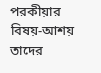পরকীয়ার বিষয়-আশয় তাদের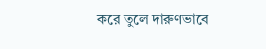করে তুলে দারুণভাবে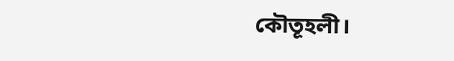কৌতূহলী।